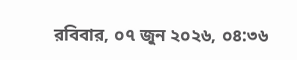রবিবার, ০৭ জুন ২০২৬, ০৪:৩৬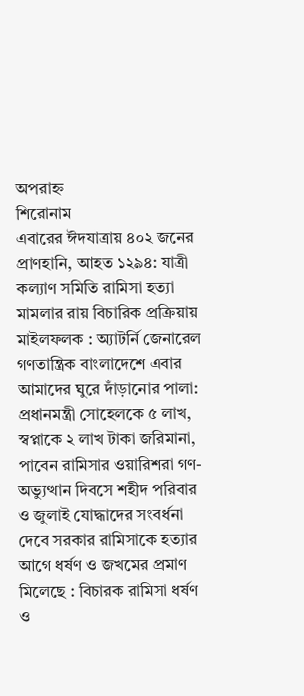অপরাহ্ন
শিরোনাম
এবারের ঈদযাত্রায় ৪০২ জনের প্রাণহানি, আহত ১২৯৪: যাত্রী কল্যাণ সমিতি রামিসা হত্যা মামলার রায় বিচারিক প্রক্রিয়ায় মাইলফলক : অ্যাটর্নি জেনারেল গণতান্ত্রিক বাংলাদেশে এবার আমাদের ঘুরে দাঁড়ানোর পালা: প্রধানমন্ত্রী সোহেলকে ৫ লাখ, স্বপ্নাকে ২ লাখ টাকা জরিমানা, পাবেন রামিসার ওয়ারিশরা গণ-অভ্যুত্থান দিবসে শহীদ পরিবার ও জুলাই যোদ্ধাদের সংবর্ধনা দেবে সরকার রামিসাকে হত্যার আগে ধর্ষণ ও জখমের প্রমাণ মিলেছে : বিচারক রামিসা ধর্ষণ ও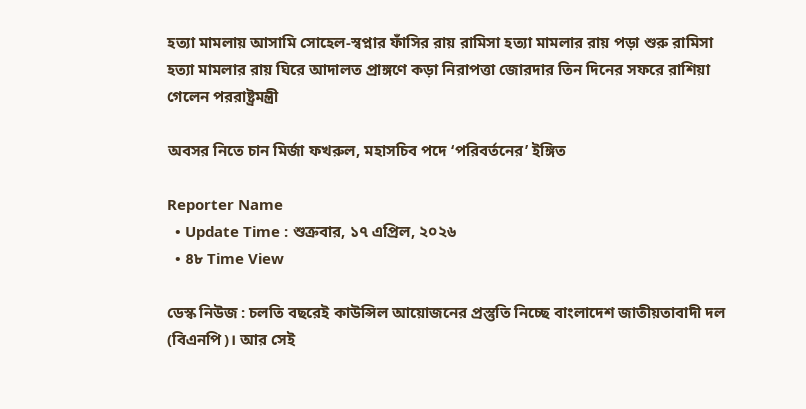হত্যা মামলায় আসামি সোহেল-স্বপ্নার ফাঁসির রায় রামিসা হত্যা মামলার রায় পড়া শুরু রামিসা হত্যা মামলার রায় ঘিরে আদালত প্রাঙ্গণে কড়া নিরাপত্তা জোরদার তিন দিনের সফরে রাশিয়া গে‌লেন পররাষ্ট্রমন্ত্রী

অবসর নিতে চান মির্জা ফখরুল, মহাসচিব পদে ‘পরিবর্তনের’ ইঙ্গিত

Reporter Name
  • Update Time : শুক্রবার, ১৭ এপ্রিল, ২০২৬
  • ৪৮ Time View

ডেস্ক নিউজ : চলতি বছরেই কাউন্সিল আয়োজনের প্রস্তুতি নিচ্ছে বাংলাদেশ জাতীয়তাবাদী দল (বিএনপি)। আর সেই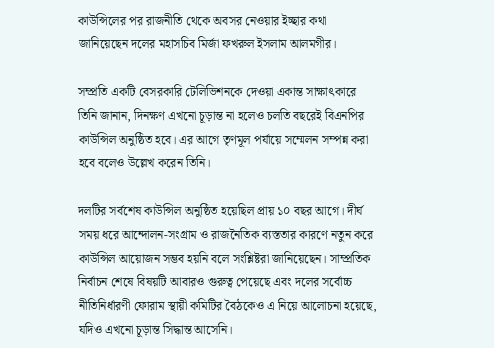কাউন্সিলের পর রাজনীতি থেকে অবসর নেওয়ার ইচ্ছার কথা জানিয়েছেন দলের মহাসচিব মির্জা ফখরুল ইসলাম আলমগীর।

সম্প্রতি একটি বেসরকারি টেলিভিশনকে দেওয়া একান্ত সাক্ষাৎকারে তিনি জানান, দিনক্ষণ এখনো চূড়ান্ত না হলেও চলতি বছরেই বিএনপির কাউন্সিল অনুষ্ঠিত হবে। এর আগে তৃণমূল পর্যায়ে সম্মেলন সম্পন্ন করা হবে বলেও উল্লেখ করেন তিনি।

দলটির সর্বশেষ কাউন্সিল অনুষ্ঠিত হয়েছিল প্রায় ১০ বছর আগে। দীর্ঘ সময় ধরে আন্দোলন-সংগ্রাম ও রাজনৈতিক ব্যস্ততার কারণে নতুন করে কাউন্সিল আয়োজন সম্ভব হয়নি বলে সংশ্লিষ্টরা জানিয়েছেন। সাম্প্রতিক নির্বাচন শেষে বিষয়টি আবারও গুরুত্ব পেয়েছে এবং দলের সর্বোচ্চ নীতিনির্ধারণী ফোরাম স্থায়ী কমিটির বৈঠকেও এ নিয়ে আলোচনা হয়েছে, যদিও এখনো চূড়ান্ত সিদ্ধান্ত আসেনি।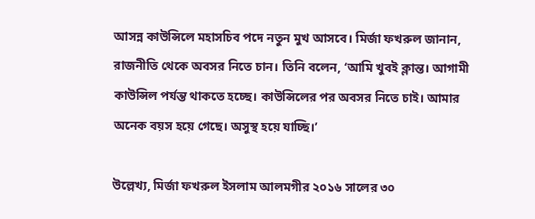আসন্ন কাউন্সিলে মহাসচিব পদে নতুন মুখ আসবে। মির্জা ফখরুল জানান, রাজনীতি থেকে অবসর নিতে চান। তিনি বলেন, ‘আমি খুবই ক্লান্ত। আগামী কাউন্সিল পর্যন্ত থাকতে হচ্ছে। কাউন্সিলের পর অবসর নিতে চাই। আমার অনেক বয়স হয়ে গেছে। অসুস্থ হয়ে যাচ্ছি।’

উল্লেখ্য, মির্জা ফখরুল ইসলাম আলমগীর ২০১৬ সালের ৩০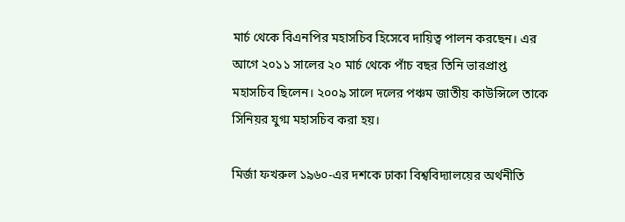মার্চ থেকে বিএনপির মহাসচিব হিসেবে দায়িত্ব পালন করছেন। এর আগে ২০১১ সালের ২০ মার্চ থেকে পাঁচ বছর তিনি ভারপ্রাপ্ত মহাসচিব ছিলেন। ২০০৯ সালে দলের পঞ্চম জাতীয় কাউন্সিলে তাকে সিনিয়র যুগ্ম মহাসচিব করা হয়।

মির্জা ফখরুল ১৯৬০-এর দশকে ঢাকা বিশ্ববিদ্যালয়ের অর্থনীতি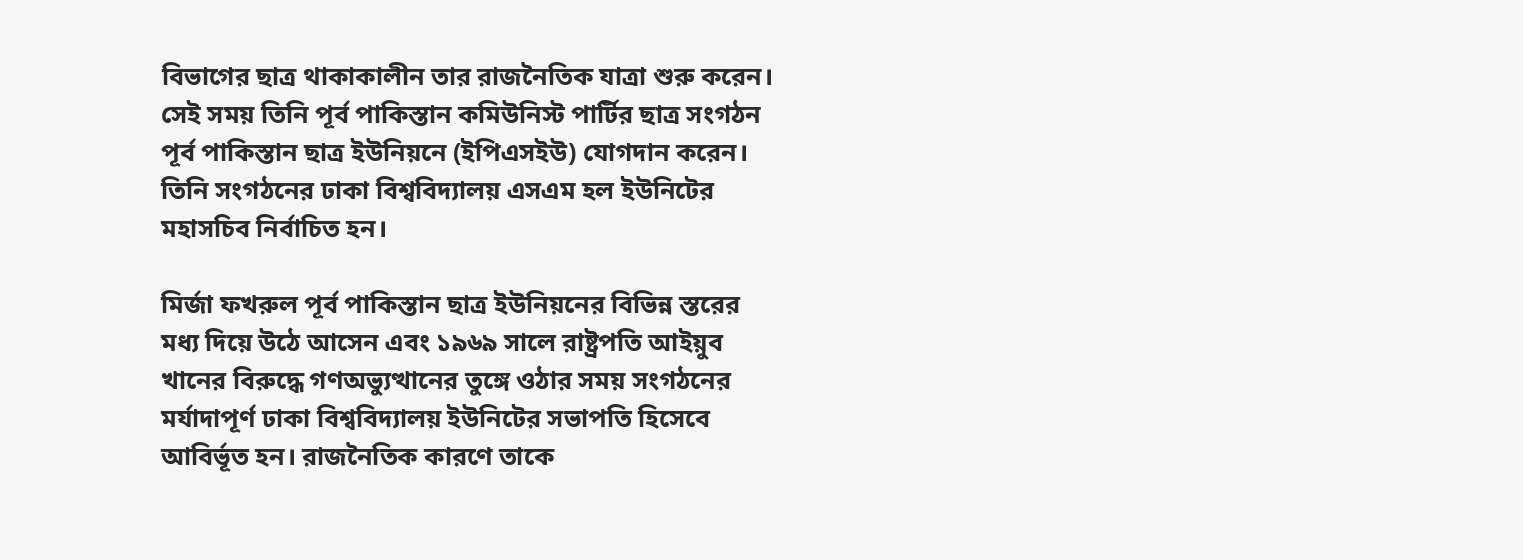বিভাগের ছাত্র থাকাকালীন তার রাজনৈতিক যাত্রা শুরু করেন। সেই সময় তিনি পূর্ব পাকিস্তান কমিউনিস্ট পার্টির ছাত্র সংগঠন পূর্ব পাকিস্তান ছাত্র ইউনিয়নে (ইপিএসইউ) যোগদান করেন। তিনি সংগঠনের ঢাকা বিশ্ববিদ্যালয় এসএম হল ইউনিটের মহাসচিব নির্বাচিত হন।

মির্জা ফখরুল পূর্ব পাকিস্তান ছাত্র ইউনিয়নের বিভিন্ন স্তরের মধ্য দিয়ে উঠে আসেন এবং ১৯৬৯ সালে রাষ্ট্রপতি আইয়ুব খানের বিরুদ্ধে গণঅভ্যুত্থানের তুঙ্গে ওঠার সময় সংগঠনের মর্যাদাপূর্ণ ঢাকা বিশ্ববিদ্যালয় ইউনিটের সভাপতি হিসেবে আবির্ভূত হন। রাজনৈতিক কারণে তাকে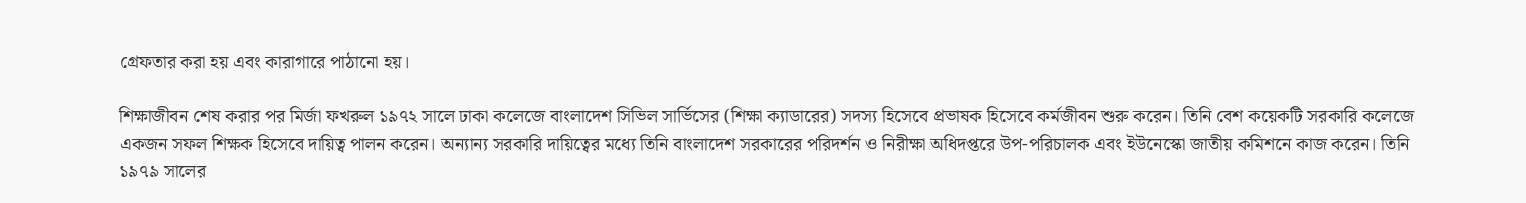গ্রেফতার করা হয় এবং কারাগারে পাঠানো হয়।

শিক্ষাজীবন শেষ করার পর মির্জা ফখরুল ১৯৭২ সালে ঢাকা কলেজে বাংলাদেশ সিভিল সার্ভিসের (শিক্ষা ক্যাডারের) সদস্য হিসেবে প্রভাষক হিসেবে কর্মজীবন শুরু করেন। তিনি বেশ কয়েকটি সরকারি কলেজে একজন সফল শিক্ষক হিসেবে দায়িত্ব পালন করেন। অন্যান্য সরকারি দায়িত্বের মধ্যে তিনি বাংলাদেশ সরকারের পরিদর্শন ও নিরীক্ষা অধিদপ্তরে উপ-পরিচালক এবং ইউনেস্কো জাতীয় কমিশনে কাজ করেন। তিনি ১৯৭৯ সালের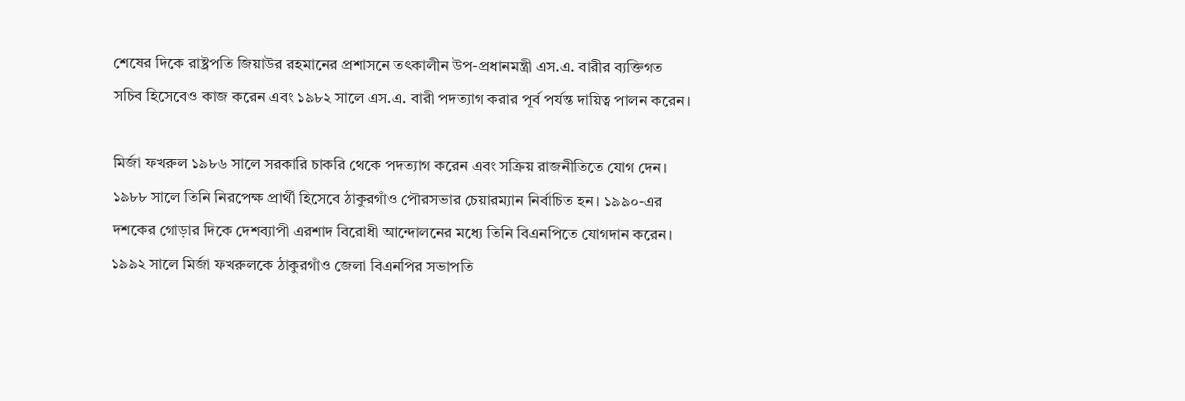শেষের দিকে রাষ্ট্রপতি জিয়াউর রহমানের প্রশাসনে তৎকালীন উপ-প্রধানমন্ত্রী এস.এ. বারীর ব্যক্তিগত সচিব হিসেবেও কাজ করেন এবং ১৯৮২ সালে এস.এ. বারী পদত্যাগ করার পূর্ব পর্যন্ত দায়িত্ব পালন করেন।

মির্জা ফখরুল ১৯৮৬ সালে সরকারি চাকরি থেকে পদত্যাগ করেন এবং সক্রিয় রাজনীতিতে যোগ দেন। ১৯৮৮ সালে তিনি নিরপেক্ষ প্রার্থী হিসেবে ঠাকুরগাঁও পৌরসভার চেয়ারম্যান নির্বাচিত হন। ১৯৯০-এর দশকের গোড়ার দিকে দেশব্যাপী এরশাদ বিরোধী আন্দোলনের মধ্যে তিনি বিএনপিতে যোগদান করেন। ১৯৯২ সালে মির্জা ফখরুলকে ঠাকুরগাঁও জেলা বিএনপির সভাপতি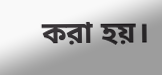করা হয়।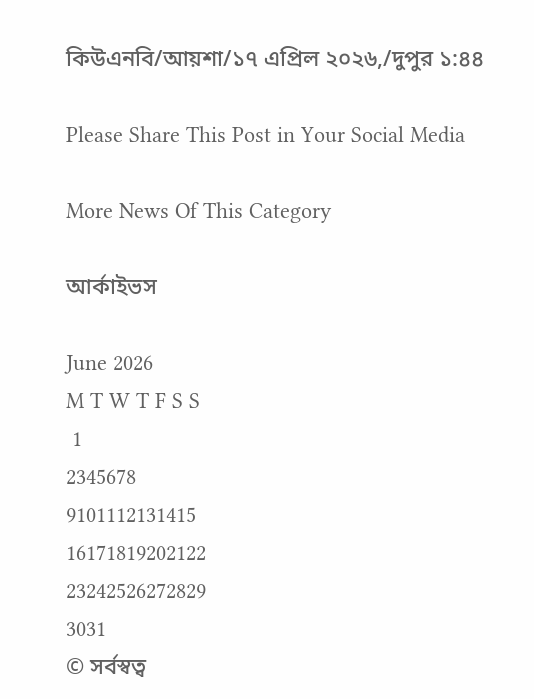কিউএনবি/আয়শা/১৭ এপ্রিল ২০২৬,/দুপুর ১:৪৪

Please Share This Post in Your Social Media

More News Of This Category

আর্কাইভস

June 2026
M T W T F S S
 1
2345678
9101112131415
16171819202122
23242526272829
3031
© সর্বস্বত্ব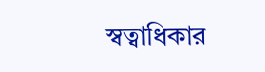স্বত্বাধিকার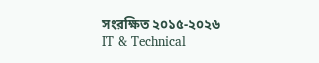সংরক্ষিত ২০১৫-২০২৬
IT & Technical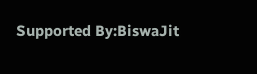Supported By:BiswaJit